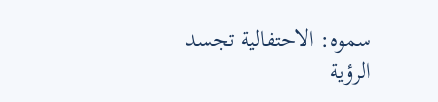سموه: الاحتفالية تجسد الرؤية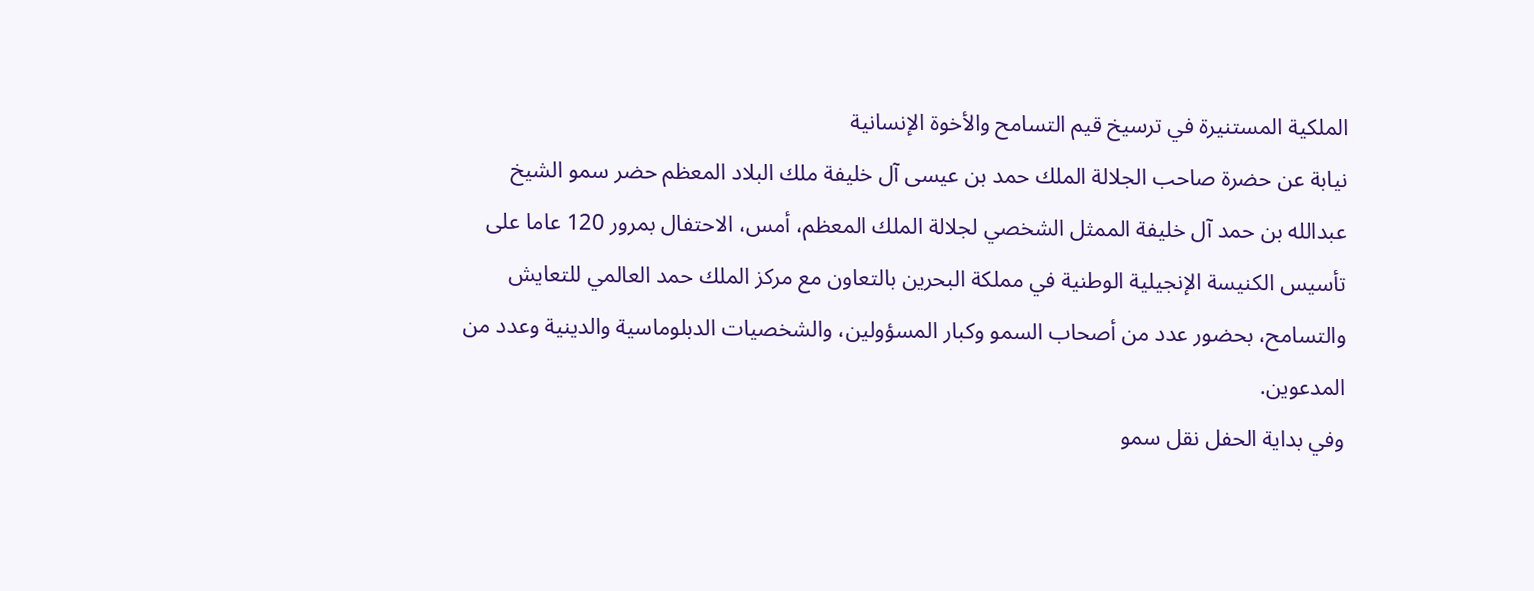الملكية المستنيرة في ترسيخ قيم التسامح والأخوة الإنسانية
نيابة عن حضرة صاحب الجلالة الملك حمد بن عيسى آل خليفة ملك البلاد المعظم حضر سمو الشيخ عبدالله بن حمد آل خليفة الممثل الشخصي لجلالة الملك المعظم، أمس، الاحتفال بمرور 120 عاما على تأسيس الكنيسة الإنجيلية الوطنية في مملكة البحرين بالتعاون مع مركز الملك حمد العالمي للتعايش والتسامح، بحضور عدد من أصحاب السمو وكبار المسؤولين، والشخصيات الدبلوماسية والدينية وعدد من المدعوين.
وفي بداية الحفل نقل سمو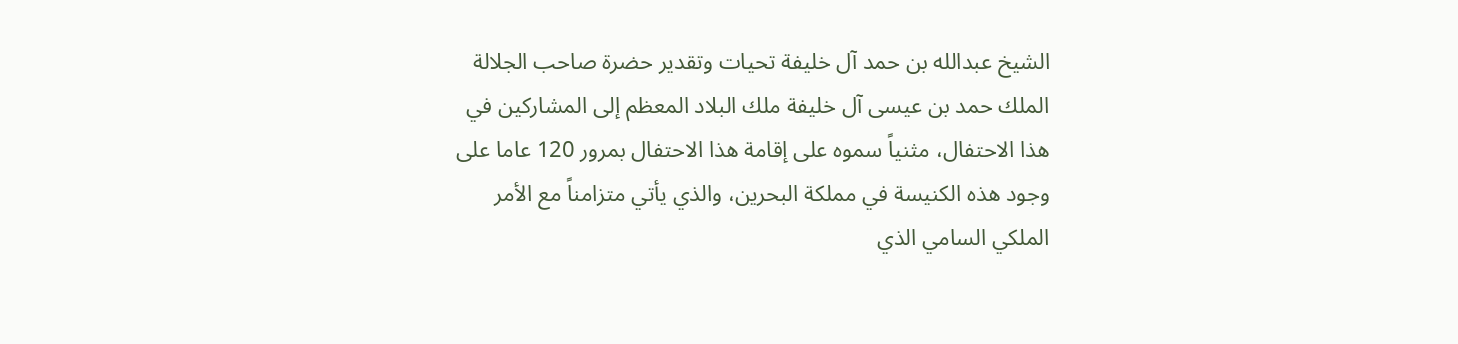الشيخ عبدالله بن حمد آل خليفة تحيات وتقدير حضرة صاحب الجلالة الملك حمد بن عيسى آل خليفة ملك البلاد المعظم إلى المشاركين في هذا الاحتفال، مثنياً سموه على إقامة هذا الاحتفال بمرور 120 عاما على وجود هذه الكنيسة في مملكة البحرين، والذي يأتي متزامناً مع الأمر الملكي السامي الذي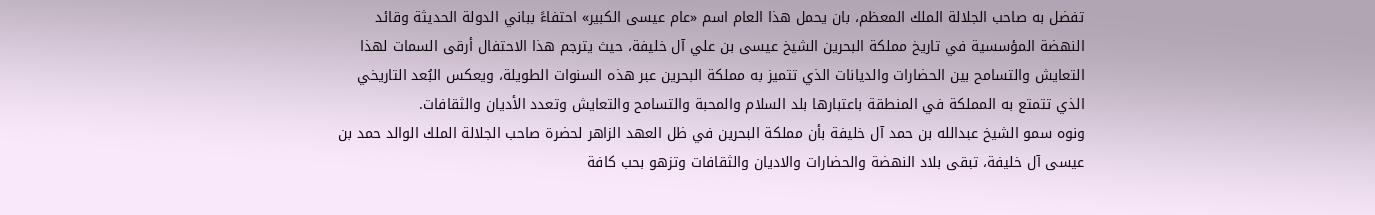تفضل به صاحب الجلالة الملك المعظم، بان يحمل هذا العام اسم «عام عيسى الكبير» احتفاءً بباني الدولة الحديثة وقائد النهضة المؤسسية في تاريخ مملكة البحرين الشيخ عيسى بن علي آل خليفة، حيث يترجم هذا الاحتفال أرقى السمات لهذا التعايش والتسامح بين الحضارات والديانات الذي تتميز به مملكة البحرين عبر هذه السنوات الطويلة، ويعكس البُعد التاريخي الذي تتمتع به المملكة في المنطقة باعتبارها بلد السلام والمحبة والتسامح والتعايش وتعدد الأديان والثقافات.
ونوه سمو الشيخ عبدالله بن حمد آل خليفة بأن مملكة البحرين في ظل العهد الزاهر لحضرة صاحب الجلالة الملك الوالد حمد بن عيسى آل خليفة، تبقى بلاد النهضة والحضارات والاديان والثقافات وتزهو بحب كافة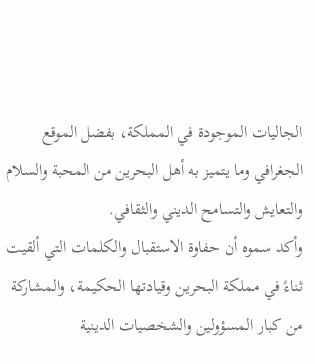الجاليات الموجودة في المملكة، بفضل الموقع الجغرافي وما يتميز به أهل البحرين من المحبة والسلام والتعايش والتسامح الديني والثقافي.
وأكد سموه أن حفاوة الاستقبال والكلمات التي ألقيت ثناءً في مملكة البحرين وقيادتها الحكيمة، والمشاركة من كبار المسؤولين والشخصيات الدينية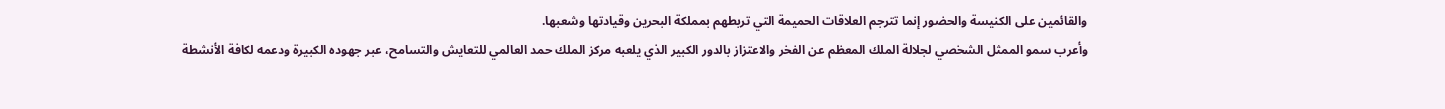والقائمين على الكنيسة والحضور إنما تترجم العلاقات الحميمة التي تربطهم بمملكة البحرين وقيادتها وشعبها.
وأعرب سمو الممثل الشخصي لجلالة الملك المعظم عن الفخر والاعتزاز بالدور الكبير الذي يلعبه مركز الملك حمد العالمي للتعايش والتسامح، عبر جهوده الكبيرة ودعمه لكافة الأنشطة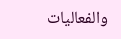والفعاليات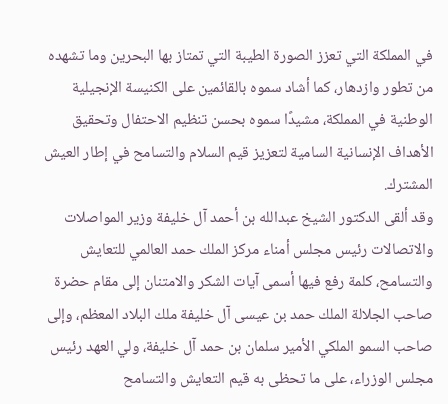في المملكة التي تعزز الصورة الطيبة التي تمتاز بها البحرين وما تشهده من تطور وازدهار، كما أشاد سموه بالقائمين على الكنيسة الإنجيلية الوطنية في المملكة، مشيدًا سموه بحسن تنظيم الاحتفال وتحقيق الأهداف الإنسانية السامية لتعزيز قيم السلام والتسامح في إطار العيش المشترك.
وقد ألقى الدكتور الشيخ عبدالله بن أحمد آل خليفة وزير المواصلات والاتصالات رئيس مجلس أمناء مركز الملك حمد العالمي للتعايش والتسامح، كلمة رفع فيها أسمى آيات الشكر والامتنان إلى مقام حضرة صاحب الجلالة الملك حمد بن عيسى آل خليفة ملك البلاد المعظم، وإلى صاحب السمو الملكي الأمير سلمان بن حمد آل خليفة، ولي العهد رئيس مجلس الوزراء، على ما تحظى به قيم التعايش والتسامح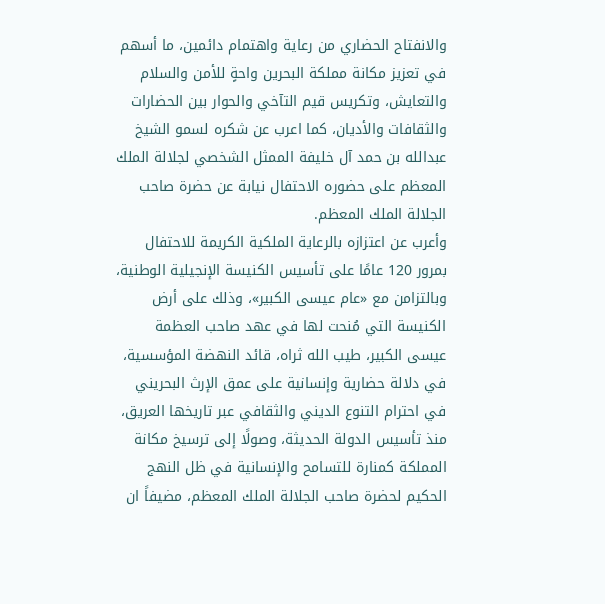والانفتاح الحضاري من رعاية واهتمام دائمين، ما أسهم في تعزيز مكانة مملكة البحرين واحةٍ للأمن والسلام والتعايش، وتكريس قيم التآخي والحوار بين الحضارات والثقافات والأديان، كما اعرب عن شكره لسمو الشيخ عبدالله بن حمد آل خليفة الممثل الشخصي لجلالة الملك المعظم على حضوره الاحتفال نيابة عن حضرة صاحب الجلالة الملك المعظم.
وأعرب عن اعتزازه بالرعاية الملكية الكريمة للاحتفال بمرور 120 عامًا على تأسيس الكنيسة الإنجيلية الوطنية، وبالتزامن مع «عام عيسى الكبير»، وذلك على أرض الكنيسة التي مُنحت لها في عهد صاحب العظمة عيسى الكبير، طيب الله ثراه، قائد النهضة المؤسسية، في دلالة حضارية وإنسانية على عمق الإرث البحريني في احترام التنوع الديني والثقافي عبر تاريخها العريق، منذ تأسيس الدولة الحديثة، وصولًا إلى ترسيخ مكانة المملكة كمنارة للتسامح والإنسانية في ظل النهج الحكيم لحضرة صاحب الجلالة الملك المعظم، مضيفاً ان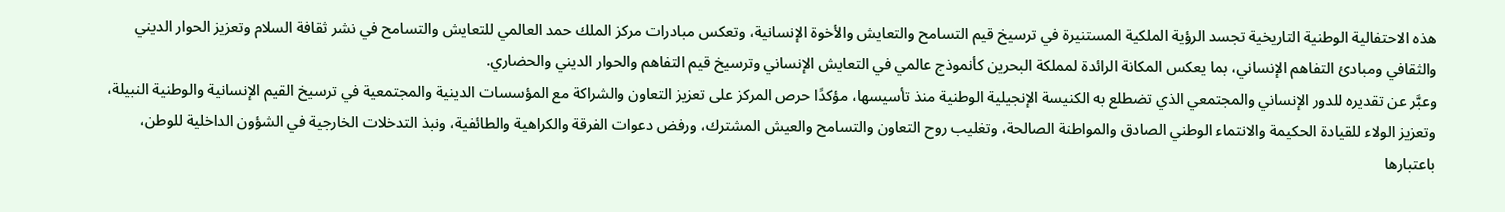هذه الاحتفالية الوطنية التاريخية تجسد الرؤية الملكية المستنيرة في ترسيخ قيم التسامح والتعايش والأخوة الإنسانية، وتعكس مبادرات مركز الملك حمد العالمي للتعايش والتسامح في نشر ثقافة السلام وتعزيز الحوار الديني والثقافي ومبادئ التفاهم الإنساني، بما يعكس المكانة الرائدة لمملكة البحرين كأنموذج عالمي في التعايش الإنساني وترسيخ قيم التفاهم والحوار الديني والحضاري.
وعبَّر عن تقديره للدور الإنساني والمجتمعي الذي تضطلع به الكنيسة الإنجيلية الوطنية منذ تأسيسها، مؤكدًا حرص المركز على تعزيز التعاون والشراكة مع المؤسسات الدينية والمجتمعية في ترسيخ القيم الإنسانية والوطنية النبيلة، وتعزيز الولاء للقيادة الحكيمة والانتماء الوطني الصادق والمواطنة الصالحة، وتغليب روح التعاون والتسامح والعيش المشترك، ورفض دعوات الفرقة والكراهية والطائفية، ونبذ التدخلات الخارجية في الشؤون الداخلية للوطن، باعتبارها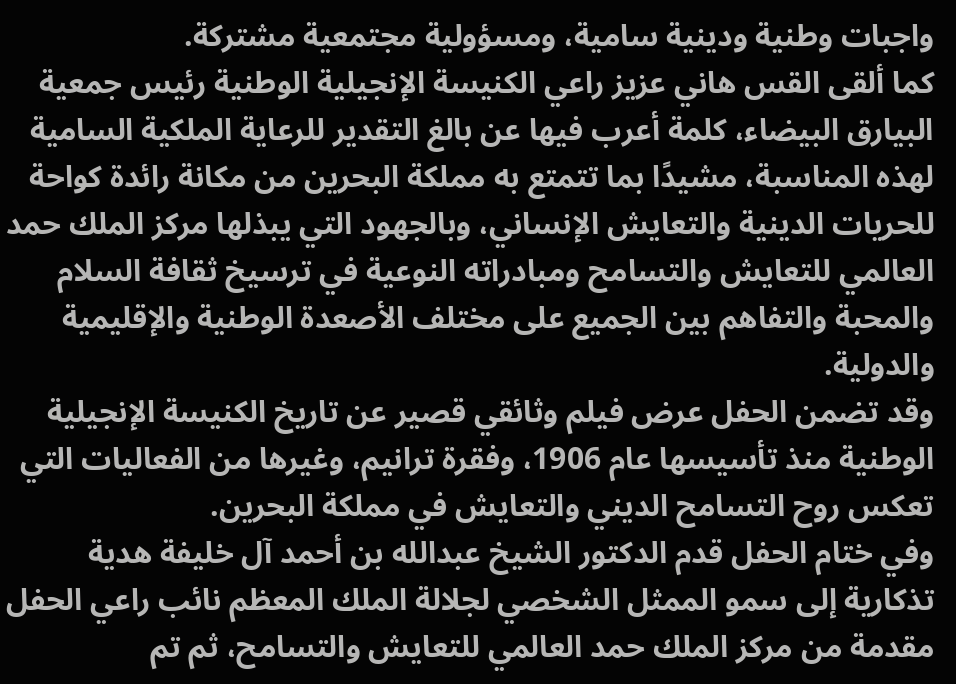واجبات وطنية ودينية سامية، ومسؤولية مجتمعية مشتركة.
كما ألقى القس هاني عزيز راعي الكنيسة الإنجيلية الوطنية رئيس جمعية البيارق البيضاء، كلمة أعرب فيها عن بالغ التقدير للرعاية الملكية السامية لهذه المناسبة، مشيدًا بما تتمتع به مملكة البحرين من مكانة رائدة كواحة للحريات الدينية والتعايش الإنساني، وبالجهود التي يبذلها مركز الملك حمد العالمي للتعايش والتسامح ومبادراته النوعية في ترسيخ ثقافة السلام والمحبة والتفاهم بين الجميع على مختلف الأصعدة الوطنية والإقليمية والدولية.
وقد تضمن الحفل عرض فيلم وثائقي قصير عن تاريخ الكنيسة الإنجيلية الوطنية منذ تأسيسها عام 1906، وفقرة ترانيم، وغيرها من الفعاليات التي تعكس روح التسامح الديني والتعايش في مملكة البحرين.
وفي ختام الحفل قدم الدكتور الشيخ عبدالله بن أحمد آل خليفة هدية تذكارية إلى سمو الممثل الشخصي لجلالة الملك المعظم نائب راعي الحفل مقدمة من مركز الملك حمد العالمي للتعايش والتسامح، ثم تم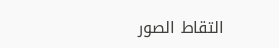التقاط الصور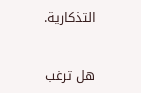التذكارية.


هل ترغب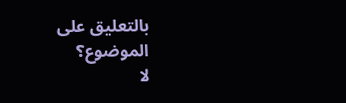بالتعليق على الموضوع؟
لا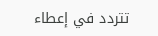تتردد في إعطاء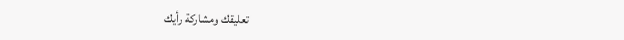تعليقك ومشاركة رأيك